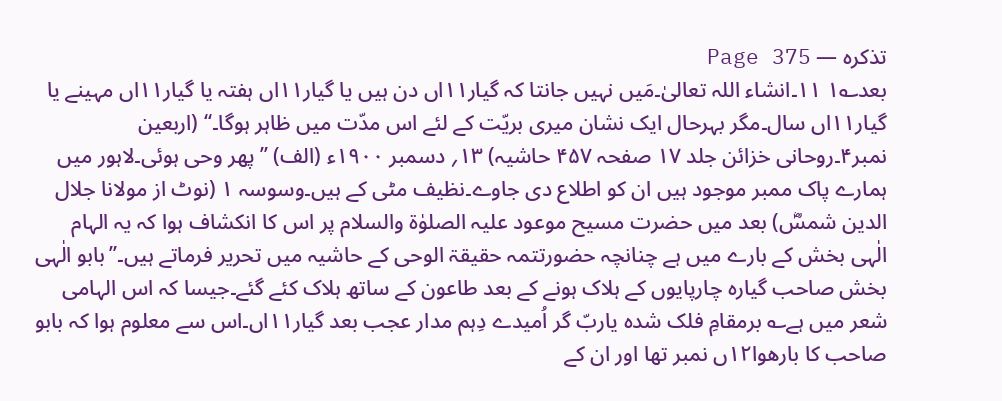تذکرہ — Page 375
بعد؎۱ ۱۱۔انشاء اللہ تعالیٰ۔مَیں نہیں جانتا کہ گیار۱۱اں دن ہیں یا گیار۱۱اں ہفتہ یا گیار۱۱اں مہینے یا گیار۱۱اں سال۔مگر بہرحال ایک نشان میری بریّت کے لئے اس مدّت میں ظاہر ہوگا۔‘‘ (اربعین نمبر۴۔روحانی خزائن جلد ۱۷ صفحہ ۴۵۷ حاشیہ) ۱۳؍ دسمبر ۱۹۰۰ء (الف) ’’ پھر وحی ہوئی۔لاہور میں ہمارے پاک ممبر موجود ہیں ان کو اطلاع دی جاوے۔نظیف مٹی کے ہیں۔وسوسہ ۱ (نوٹ از مولانا جلال الدین شمسؓ) بعد میں حضرت مسیح موعود علیہ الصلوٰۃ والسلام پر اس کا انکشاف ہوا کہ یہ الہام الٰہی بخش کے بارے میں ہے چنانچہ حضورتتمہ حقیقۃ الوحی کے حاشیہ میں تحریر فرماتے ہیں۔’’بابو الٰہی بخش صاحب گیارہ چارپایوں کے ہلاک ہونے کے بعد طاعون کے ساتھ ہلاک کئے گئے۔جیسا کہ اس الہامی شعر میں ہے؎ برمقامِ فلک شدہ یاربّ گر اُمیدے دِہم مدار عجب بعد گیار۱۱اں۔اس سے معلوم ہوا کہ بابو صاحب کا بارھوا۱۲ں نمبر تھا اور ان کے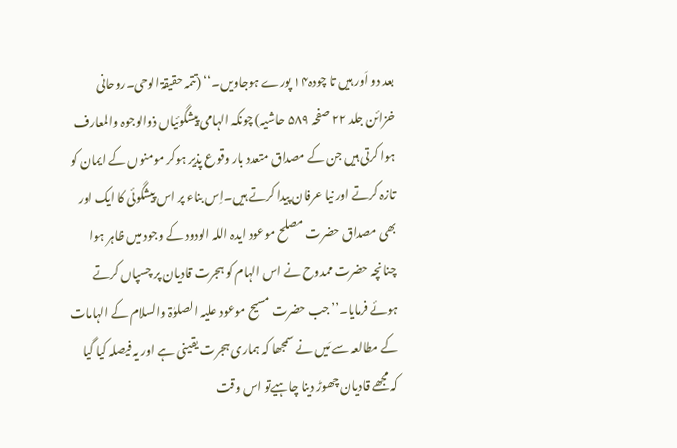بعد دو اَور ہیں تا چودہ۱۴ پورے ہوجاویں۔‘‘ (تتمہ حقیقۃ الوحی۔روحانی خزائن جلد ۲۲ صفحہ ۵۸۹ حاشیہ) چونکہ الہامی پیشگوئیاں ذوالوجوہ والمعارف ہوا کرتی ہیں جن کے مصداق متعدد بار وقوع پذیر ہوکر مومنوں کے ایمان کو تازہ کرتے اور نیا عرفان پیدا کرتے ہیں۔اِس بناء پر اس پیشگوئی کا ایک اور بھی مصداق حضرت مصلح موعود ایدہ اللہ الودود کے وجود میں ظاہر ہوا چنانچہ حضرت ممدوح نے اس الہام کو ہجرت قادیان پر چسپاں کرتے ہوئے فرمایا۔’’جب حضرت مسیح موعود علیہ الصلوٰۃ والسلام کے الہامات کے مطالعہ سے مَیں نے سمجھا کہ ہماری ہجرت یقینی ہے اور یہ فیصلہ کیا گیا کہ مجھے قادیان چھوڑ دینا چاہیےتو اس وقت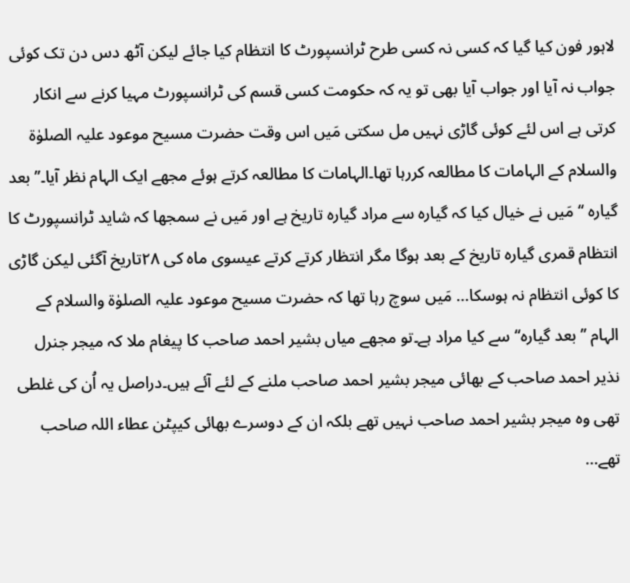لاہور فون کیا گیا کہ کسی نہ کسی طرح ٹرانسپورٹ کا انتظام کیا جائے لیکن آٹھ دس دن تک کوئی جواب نہ آیا اور جواب آیا بھی تو یہ کہ حکومت کسی قسم کی ٹرانسپورٹ مہیا کرنے سے انکار کرتی ہے اس لئے کوئی گاڑی نہیں مل سکتی مَیں اس وقت حضرت مسیح موعود علیہ الصلوٰۃ والسلام کے الہامات کا مطالعہ کررہا تھا۔الہامات کا مطالعہ کرتے ہوئے مجھے ایک الہام نظر آیا۔’’بعد گیارہ ‘‘ مَیں نے خیال کیا کہ گیارہ سے مراد گیارہ تاریخ ہے اور مَیں نے سمجھا کہ شاید ٹرانسپورٹ کا انتظام قمری گیارہ تاریخ کے بعد ہوگا مگر انتظار کرتے کرتے عیسوی ماہ کی ۲۸تاریخ آگئی لیکن گاڑی کا کوئی انتظام نہ ہوسکا… مَیں سوچ رہا تھا کہ حضرت مسیح موعود علیہ الصلوٰۃ والسلام کے الہام ’’بعد گیارہ‘‘ سے کیا مراد ہے۔تو مجھے میاں بشیر احمد صاحب کا پیغام ملا کہ میجر جنرل نذیر احمد صاحب کے بھائی میجر بشیر احمد صاحب ملنے کے لئے آئے ہیں۔دراصل یہ اُن کی غلطی تھی وہ میجر بشیر احمد صاحب نہیں تھے بلکہ ان کے دوسرے بھائی کیپٹن عطاء اللہ صاحب تھے…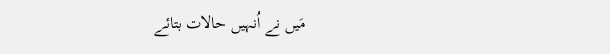مَیں نے اُنہیں حالات بتائے